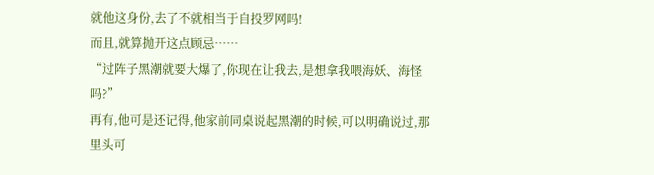就他这身份,去了不就相当于自投罗网吗!
而且,就算抛开这点顾忌……
“过阵子黑潮就要大爆了,你现在让我去,是想拿我喂海妖、海怪吗?”
再有,他可是还记得,他家前同桌说起黑潮的时候,可以明确说过,那里头可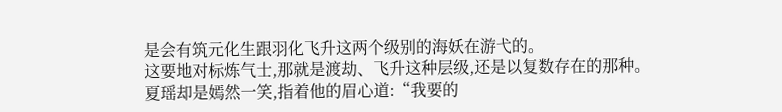是会有筑元化生跟羽化飞升这两个级别的海妖在游弋的。
这要地对标炼气士,那就是渡劫、飞升这种层级,还是以复数存在的那种。
夏瑶却是嫣然一笑,指着他的眉心道:“我要的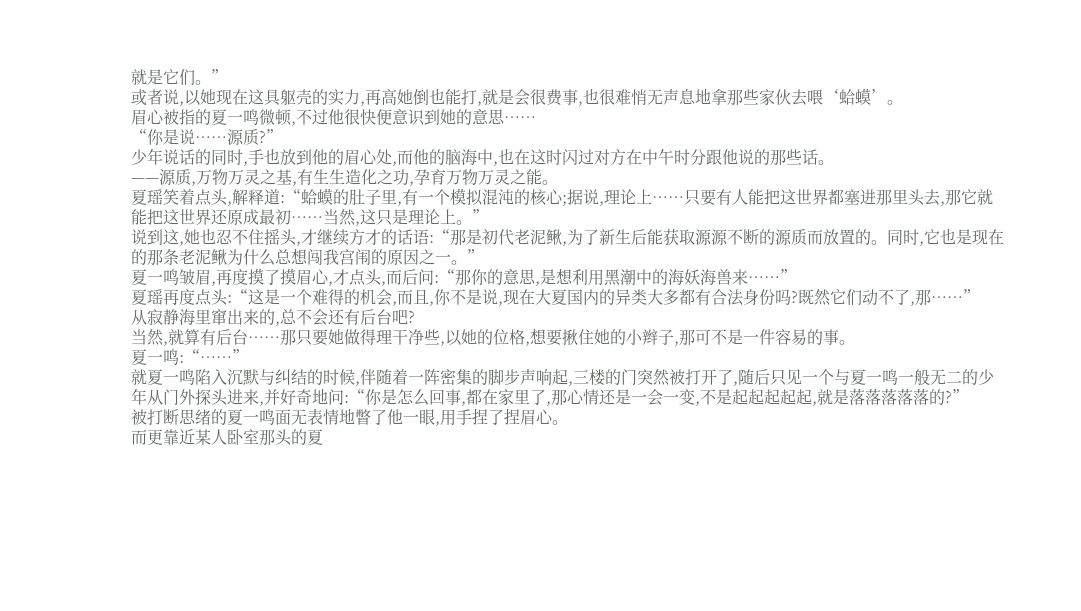就是它们。”
或者说,以她现在这具躯壳的实力,再高她倒也能打,就是会很费事,也很难悄无声息地拿那些家伙去喂‘蛤蟆’。
眉心被指的夏一鸣微顿,不过他很快便意识到她的意思……
“你是说……源质?”
少年说话的同时,手也放到他的眉心处,而他的脑海中,也在这时闪过对方在中午时分跟他说的那些话。
——源质,万物万灵之基,有生生造化之功,孕育万物万灵之能。
夏瑶笑着点头,解释道:“蛤蟆的肚子里,有一个模拟混沌的核心;据说,理论上……只要有人能把这世界都塞进那里头去,那它就能把这世界还原成最初……当然,这只是理论上。”
说到这,她也忍不住摇头,才继续方才的话语:“那是初代老泥鳅,为了新生后能获取源源不断的源质而放置的。同时,它也是现在的那条老泥鳅为什么总想闯我宫闱的原因之一。”
夏一鸣皱眉,再度摸了摸眉心,才点头,而后问:“那你的意思,是想利用黑潮中的海妖海兽来……”
夏瑶再度点头:“这是一个难得的机会,而且,你不是说,现在大夏国内的异类大多都有合法身份吗?既然它们动不了,那……”
从寂静海里窜出来的,总不会还有后台吧?
当然,就算有后台……那只要她做得理干净些,以她的位格,想要揪住她的小辫子,那可不是一件容易的事。
夏一鸣:“……”
就夏一鸣陷入沉默与纠结的时候,伴随着一阵密集的脚步声响起,三楼的门突然被打开了,随后只见一个与夏一鸣一般无二的少年从门外探头进来,并好奇地问:“你是怎么回事,都在家里了,那心情还是一会一变,不是起起起起起,就是落落落落落的?”
被打断思绪的夏一鸣面无表情地瞥了他一眼,用手捏了捏眉心。
而更靠近某人卧室那头的夏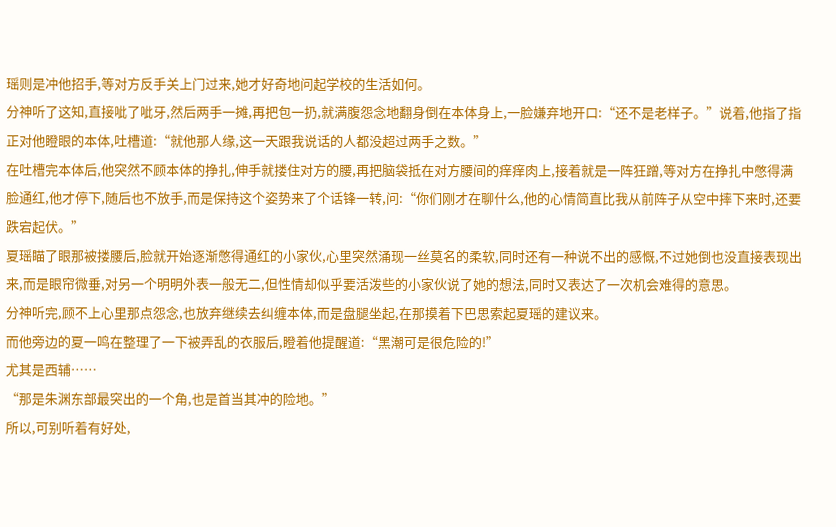瑶则是冲他招手,等对方反手关上门过来,她才好奇地问起学校的生活如何。
分神听了这知,直接呲了呲牙,然后两手一摊,再把包一扔,就满腹怨念地翻身倒在本体身上,一脸嫌弃地开口:“还不是老样子。”说着,他指了指正对他瞪眼的本体,吐槽道:“就他那人缘,这一天跟我说话的人都没超过两手之数。”
在吐槽完本体后,他突然不顾本体的挣扎,伸手就搂住对方的腰,再把脑袋抵在对方腰间的痒痒肉上,接着就是一阵狂蹭,等对方在挣扎中憋得满脸通红,他才停下,随后也不放手,而是保持这个姿势来了个话锋一转,问:“你们刚才在聊什么,他的心情简直比我从前阵子从空中摔下来时,还要跌宕起伏。”
夏瑶瞄了眼那被搂腰后,脸就开始逐渐憋得通红的小家伙,心里突然涌现一丝莫名的柔软,同时还有一种说不出的感慨,不过她倒也没直接表现出来,而是眼帘微垂,对另一个明明外表一般无二,但性情却似乎要活泼些的小家伙说了她的想法,同时又表达了一次机会难得的意思。
分神听完,顾不上心里那点怨念,也放弃继续去纠缠本体,而是盘腿坐起,在那摸着下巴思索起夏瑶的建议来。
而他旁边的夏一鸣在整理了一下被弄乱的衣服后,瞪着他提醒道:“黑潮可是很危险的!”
尤其是西辅……
“那是朱渊东部最突出的一个角,也是首当其冲的险地。”
所以,可别听着有好处,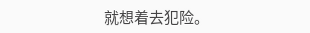就想着去犯险。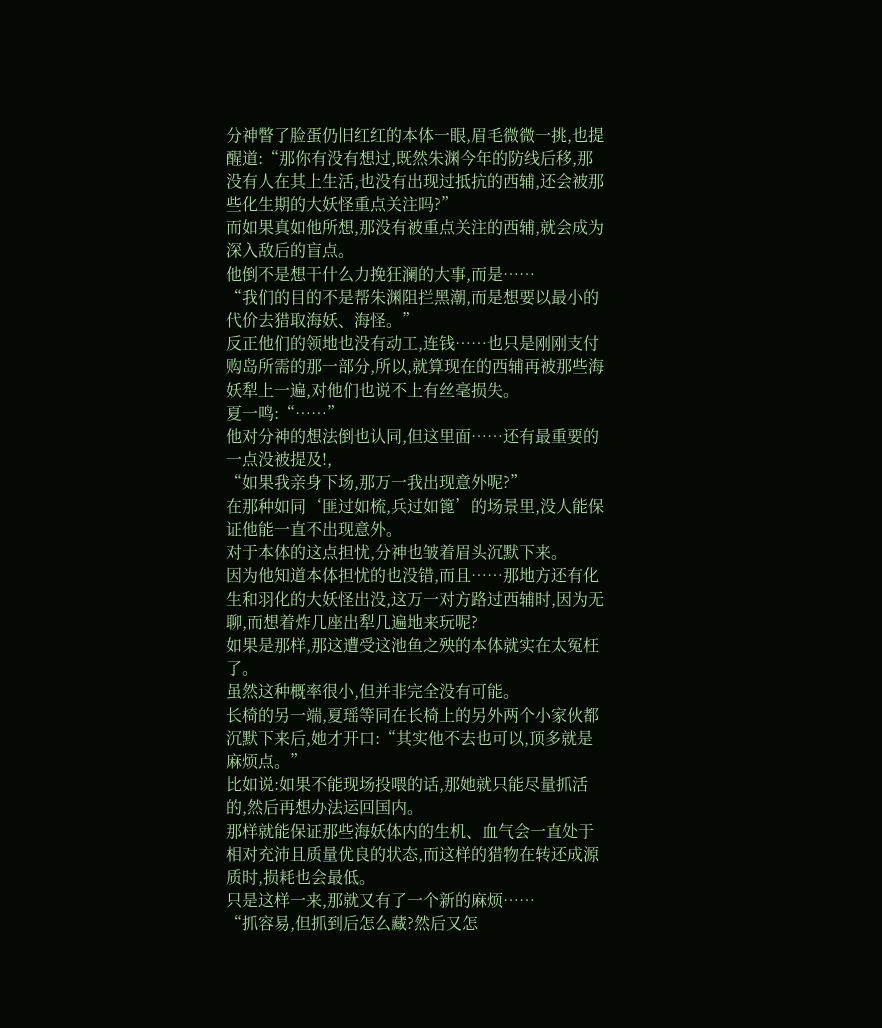分神瞥了脸蛋仍旧红红的本体一眼,眉毛微微一挑,也提醒道:“那你有没有想过,既然朱渊今年的防线后移,那没有人在其上生活,也没有出现过抵抗的西辅,还会被那些化生期的大妖怪重点关注吗?”
而如果真如他所想,那没有被重点关注的西辅,就会成为深入敌后的盲点。
他倒不是想干什么力挽狂澜的大事,而是……
“我们的目的不是帮朱渊阻拦黑潮,而是想要以最小的代价去猎取海妖、海怪。”
反正他们的领地也没有动工,连钱……也只是刚刚支付购岛所需的那一部分,所以,就算现在的西辅再被那些海妖犁上一遍,对他们也说不上有丝毫损失。
夏一鸣:“……”
他对分神的想法倒也认同,但这里面……还有最重要的一点没被提及!,
“如果我亲身下场,那万一我出现意外呢?”
在那种如同‘匪过如梳,兵过如篦’的场景里,没人能保证他能一直不出现意外。
对于本体的这点担忧,分神也皱着眉头沉默下来。
因为他知道本体担忧的也没错,而且……那地方还有化生和羽化的大妖怪出没,这万一对方路过西辅时,因为无聊,而想着炸几座出犁几遍地来玩呢?
如果是那样,那这遭受这池鱼之殃的本体就实在太冤枉了。
虽然这种概率很小,但并非完全没有可能。
长椅的另一端,夏瑶等同在长椅上的另外两个小家伙都沉默下来后,她才开口:“其实他不去也可以,顶多就是麻烦点。”
比如说:如果不能现场投喂的话,那她就只能尽量抓活的,然后再想办法运回国内。
那样就能保证那些海妖体内的生机、血气会一直处于相对充沛且质量优良的状态,而这样的猎物在转还成源质时,损耗也会最低。
只是这样一来,那就又有了一个新的麻烦……
“抓容易,但抓到后怎么藏?然后又怎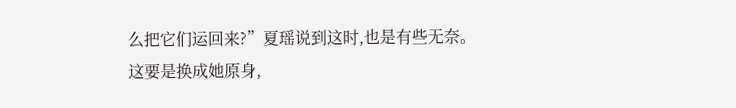么把它们运回来?”夏瑶说到这时,也是有些无奈。
这要是换成她原身,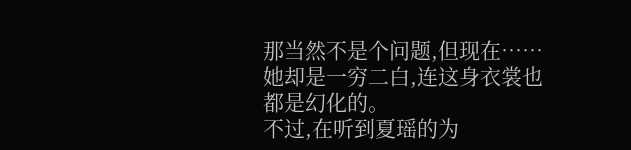那当然不是个问题,但现在……她却是一穷二白,连这身衣裳也都是幻化的。
不过,在听到夏瑶的为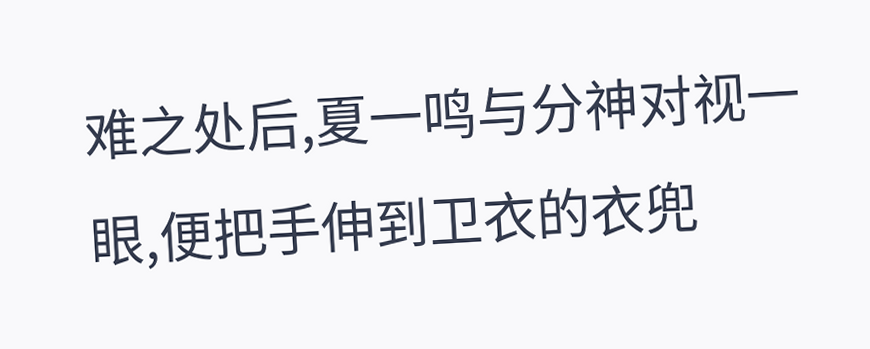难之处后,夏一鸣与分神对视一眼,便把手伸到卫衣的衣兜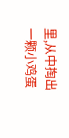里,从中掏出一颗小鸡蛋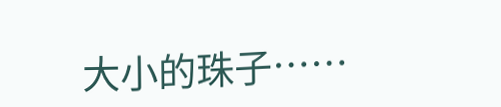大小的珠子……